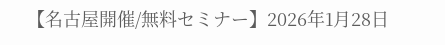【名古屋開催/無料セミナー】2026年1月28日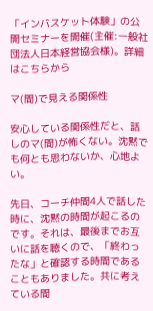「インバスケット体験」の公開セミナーを開催(主催:一般社団法人日本経営協会様)。詳細はこちらから

マ(間)で見える関係性

安心している関係性だと、話しのマ(間)が怖くない。沈黙でも何とも思わないか、心地よい。

先日、コーチ仲間4人で話した時に、沈黙の時間が起こるのです。それは、最後までお互いに話を聴くので、「終わったな」と確認する時間であることもありました。共に考えている間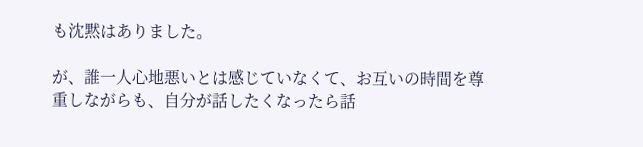も沈黙はありました。

が、誰一人心地悪いとは感じていなくて、お互いの時間を尊重しながらも、自分が話したくなったら話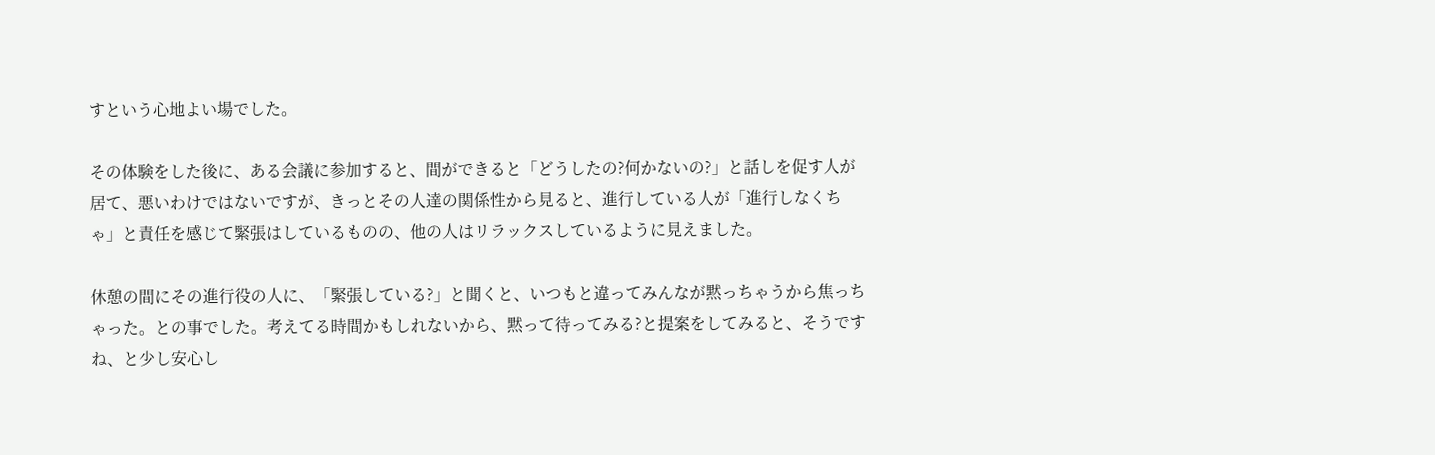すという心地よい場でした。

その体験をした後に、ある会議に参加すると、間ができると「どうしたの?何かないの?」と話しを促す人が居て、悪いわけではないですが、きっとその人達の関係性から見ると、進行している人が「進行しなくちゃ」と責任を感じて緊張はしているものの、他の人はリラックスしているように見えました。

休憩の間にその進行役の人に、「緊張している?」と聞くと、いつもと違ってみんなが黙っちゃうから焦っちゃった。との事でした。考えてる時間かもしれないから、黙って待ってみる?と提案をしてみると、そうですね、と少し安心し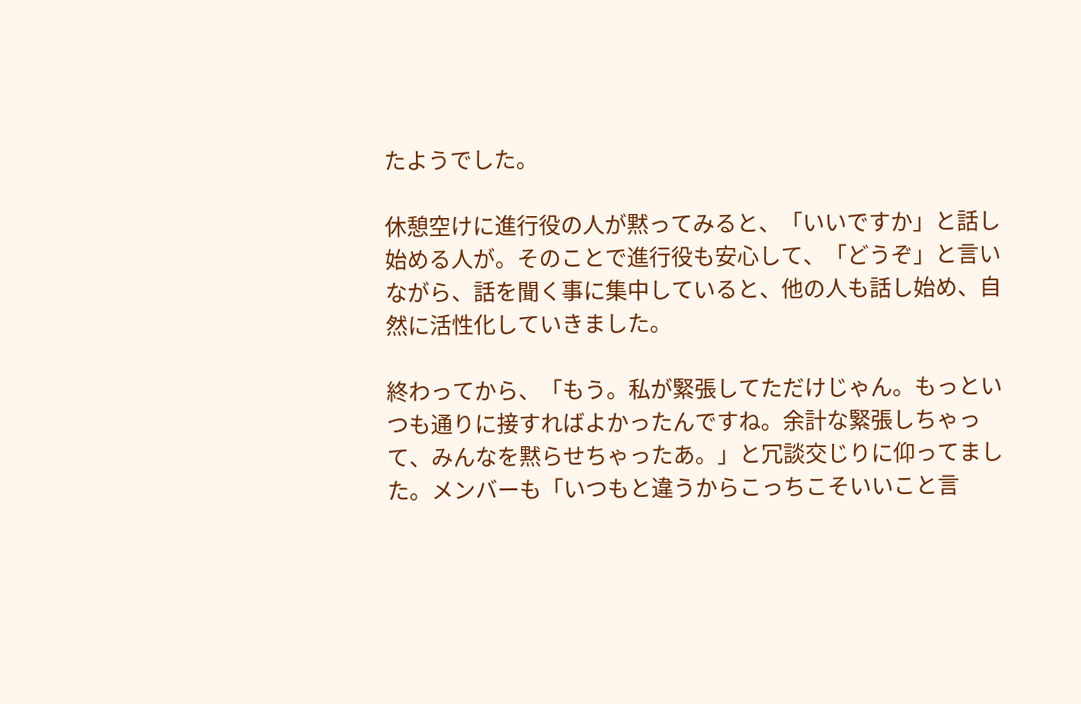たようでした。

休憩空けに進行役の人が黙ってみると、「いいですか」と話し始める人が。そのことで進行役も安心して、「どうぞ」と言いながら、話を聞く事に集中していると、他の人も話し始め、自然に活性化していきました。

終わってから、「もう。私が緊張してただけじゃん。もっといつも通りに接すればよかったんですね。余計な緊張しちゃって、みんなを黙らせちゃったあ。」と冗談交じりに仰ってました。メンバーも「いつもと違うからこっちこそいいこと言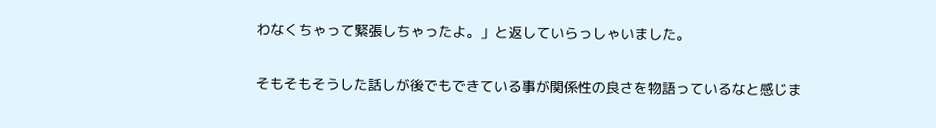わなくちゃって緊張しちゃったよ。」と返していらっしゃいました。

そもそもそうした話しが後でもできている事が関係性の良さを物語っているなと感じま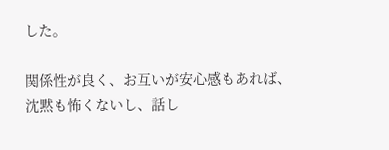した。

関係性が良く、お互いが安心感もあれば、沈黙も怖くないし、話し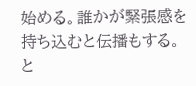始める。誰かが緊張感を持ち込むと伝播もする。と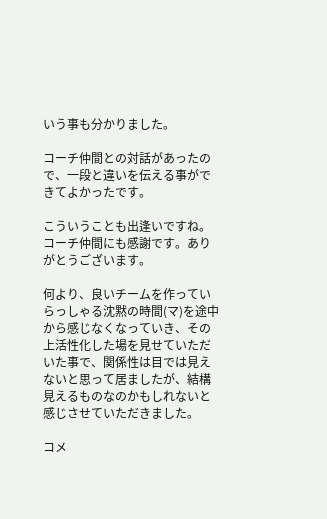いう事も分かりました。

コーチ仲間との対話があったので、一段と違いを伝える事ができてよかったです。

こういうことも出逢いですね。コーチ仲間にも感謝です。ありがとうございます。

何より、良いチームを作っていらっしゃる沈黙の時間(マ)を途中から感じなくなっていき、その上活性化した場を見せていただいた事で、関係性は目では見えないと思って居ましたが、結構見えるものなのかもしれないと感じさせていただきました。

コメ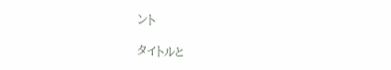ント

タイトルと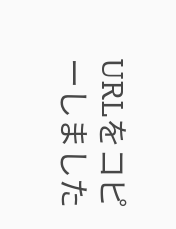URLをコピーしました